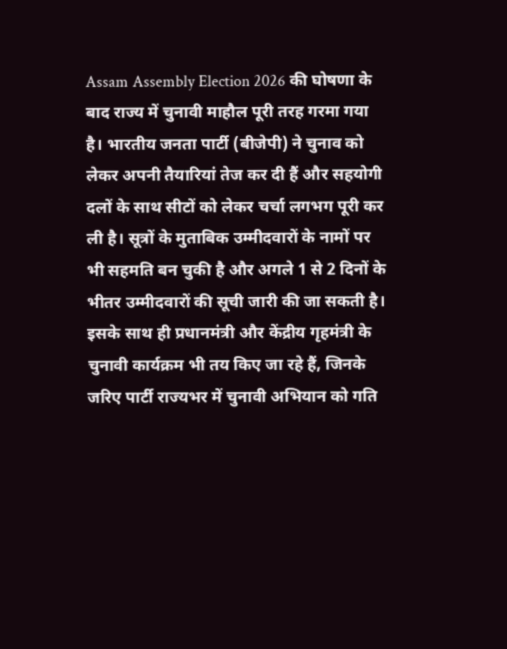Assam Assembly Election 2026 की घोषणा के बाद राज्य में चुनावी माहौल पूरी तरह गरमा गया है। भारतीय जनता पार्टी (बीजेपी) ने चुनाव को लेकर अपनी तैयारियां तेज कर दी हैं और सहयोगी दलों के साथ सीटों को लेकर चर्चा लगभग पूरी कर ली है। सूत्रों के मुताबिक उम्मीदवारों के नामों पर भी सहमति बन चुकी है और अगले 1 से 2 दिनों के भीतर उम्मीदवारों की सूची जारी की जा सकती है।
इसके साथ ही प्रधानमंत्री और केंद्रीय गृहमंत्री के चुनावी कार्यक्रम भी तय किए जा रहे हैं, जिनके जरिए पार्टी राज्यभर में चुनावी अभियान को गति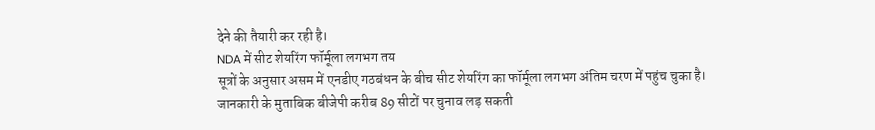देने की तैयारी कर रही है।
NDA में सीट शेयरिंग फॉर्मूला लगभग तय
सूत्रों के अनुसार असम में एनडीए गठबंधन के बीच सीट शेयरिंग का फॉर्मूला लगभग अंतिम चरण में पहुंच चुका है। जानकारी के मुताबिक बीजेपी करीब 89 सीटों पर चुनाव लड़ सकती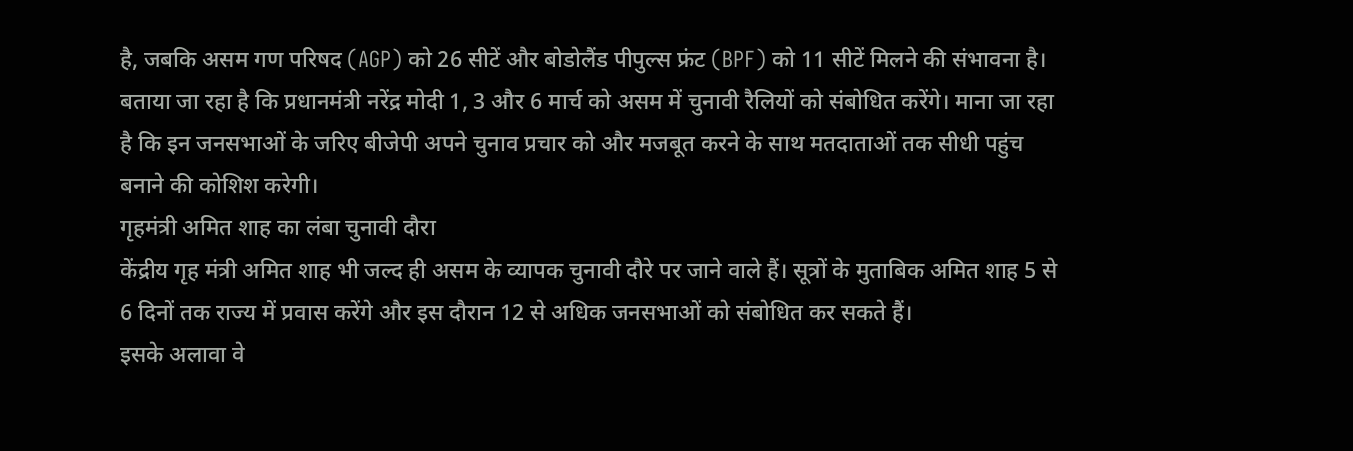है, जबकि असम गण परिषद (AGP) को 26 सीटें और बोडोलैंड पीपुल्स फ्रंट (BPF) को 11 सीटें मिलने की संभावना है।
बताया जा रहा है कि प्रधानमंत्री नरेंद्र मोदी 1, 3 और 6 मार्च को असम में चुनावी रैलियों को संबोधित करेंगे। माना जा रहा है कि इन जनसभाओं के जरिए बीजेपी अपने चुनाव प्रचार को और मजबूत करने के साथ मतदाताओं तक सीधी पहुंच बनाने की कोशिश करेगी।
गृहमंत्री अमित शाह का लंबा चुनावी दौरा
केंद्रीय गृह मंत्री अमित शाह भी जल्द ही असम के व्यापक चुनावी दौरे पर जाने वाले हैं। सूत्रों के मुताबिक अमित शाह 5 से 6 दिनों तक राज्य में प्रवास करेंगे और इस दौरान 12 से अधिक जनसभाओं को संबोधित कर सकते हैं।
इसके अलावा वे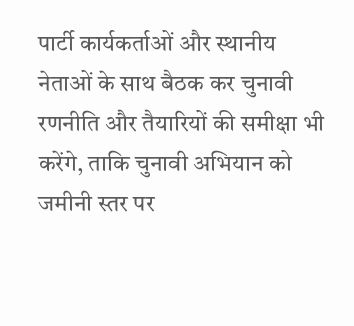पार्टी कार्यकर्ताओं और स्थानीय नेताओं के साथ बैठक कर चुनावी रणनीति और तैयारियों की समीक्षा भी करेंगे, ताकि चुनावी अभियान को जमीनी स्तर पर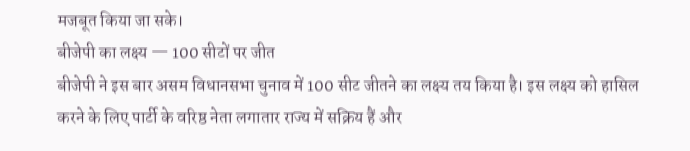मजबूत किया जा सके।
बीजेपी का लक्ष्य — 100 सीटों पर जीत
बीजेपी ने इस बार असम विधानसभा चुनाव में 100 सीट जीतने का लक्ष्य तय किया है। इस लक्ष्य को हासिल करने के लिए पार्टी के वरिष्ठ नेता लगातार राज्य में सक्रिय हैं और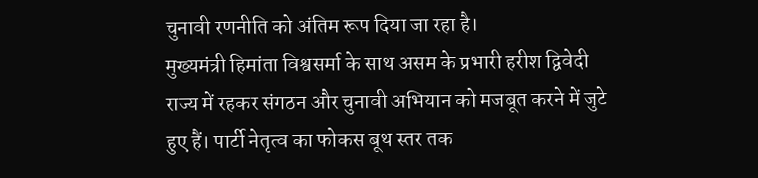चुनावी रणनीति को अंतिम रूप दिया जा रहा है।
मुख्यमंत्री हिमांता विश्वसर्मा के साथ असम के प्रभारी हरीश द्विवेदी राज्य में रहकर संगठन और चुनावी अभियान को मजबूत करने में जुटे हुए हैं। पार्टी नेतृत्व का फोकस बूथ स्तर तक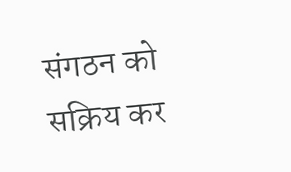संगठन को सक्रिय कर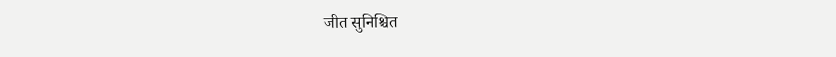जीत सुनिश्चित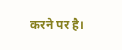करने पर है।